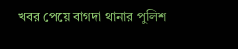খবর পেয়ে বাগদা থানার পুলিশ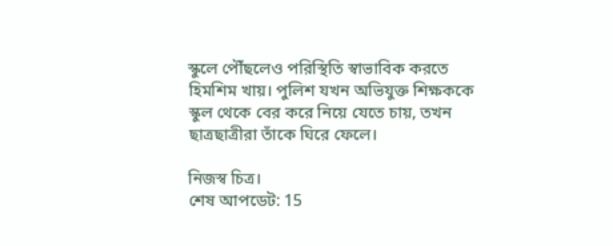স্কুলে পৌঁছলেও পরিস্থিতি স্বাভাবিক করতে হিমশিম খায়। পুলিশ যখন অভিযুক্ত শিক্ষককে স্কুল থেকে বের করে নিয়ে যেতে চায়, তখন ছাত্রছাত্রীরা তাঁকে ঘিরে ফেলে।

নিজস্ব চিত্র।
শেষ আপডেট: 15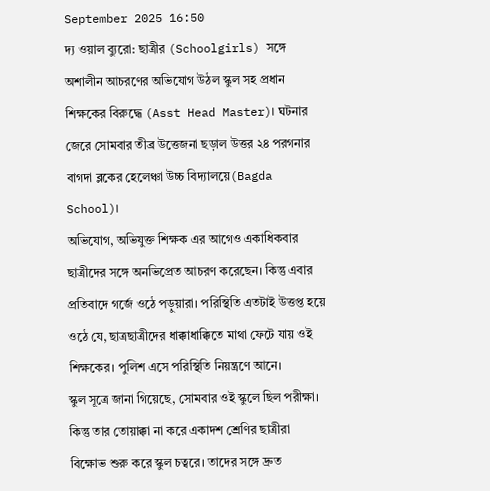September 2025 16:50
দ্য ওয়াল ব্যুরো: ছাত্রীর (Schoolgirls) সঙ্গে অশালীন আচরণের অভিযোগ উঠল স্কুল সহ প্রধান শিক্ষকের বিরুদ্ধে (Asst Head Master)। ঘটনার জেরে সোমবার তীব্র উত্তেজনা ছড়াল উত্তর ২৪ পরগনার বাগদা ব্লকের হেলেঞ্চা উচ্চ বিদ্যালয়ে(Bagda School)।
অভিযোগ, অভিযুক্ত শিক্ষক এর আগেও একাধিকবার ছাত্রীদের সঙ্গে অনভিপ্রেত আচরণ করেছেন। কিন্তু এবার প্রতিবাদে গর্জে ওঠে পড়ুয়ারা। পরিস্থিতি এতটাই উত্তপ্ত হয়ে ওঠে যে, ছাত্রছাত্রীদের ধাক্কাধাক্কিতে মাথা ফেটে যায় ওই শিক্ষকের। পুলিশ এসে পরিস্থিতি নিয়ন্ত্রণে আনে।
স্কুল সূত্রে জানা গিয়েছে, সোমবার ওই স্কুলে ছিল পরীক্ষা। কিন্তু তার তোয়াক্কা না করে একাদশ শ্রেণির ছাত্রীরা বিক্ষোভ শুরু করে স্কুল চত্বরে। তাদের সঙ্গে দ্রুত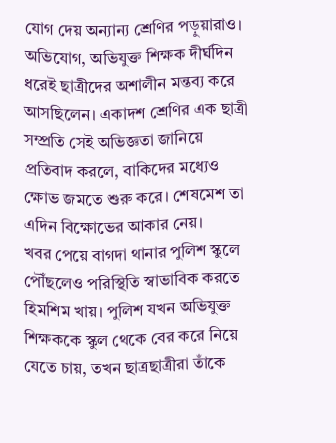যোগ দেয় অন্যান্য শ্রেণির পড়ুয়ারাও। অভিযোগ, অভিযুক্ত শিক্ষক দীর্ঘদিন ধরেই ছাত্রীদের অশালীন মন্তব্য করে আসছিলেন। একাদশ শ্রেণির এক ছাত্রী সম্প্রতি সেই অভিজ্ঞতা জানিয়ে প্রতিবাদ করলে, বাকিদের মধ্যেও ক্ষোভ জমতে শুরু করে। শেষমেশ তা এদিন বিক্ষোভের আকার নেয়।
খবর পেয়ে বাগদা থানার পুলিশ স্কুলে পৌঁছলেও পরিস্থিতি স্বাভাবিক করতে হিমশিম খায়। পুলিশ যখন অভিযুক্ত শিক্ষককে স্কুল থেকে বের করে নিয়ে যেতে চায়, তখন ছাত্রছাত্রীরা তাঁকে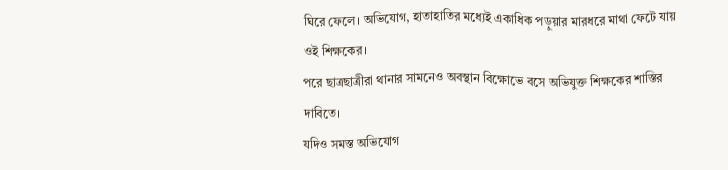ঘিরে ফেলে। অভিযোগ, হাতাহাতির মধ্যেই একাধিক পড়ুয়ার মারধরে মাথা ফেটে যায় ওই শিক্ষকের।
পরে ছাত্রছাত্রীরা থানার সামনেও অবস্থান বিক্ষোভে বসে অভিযুক্ত শিক্ষকের শাস্তির দাবিতে।
যদিও সমস্ত অভিযোগ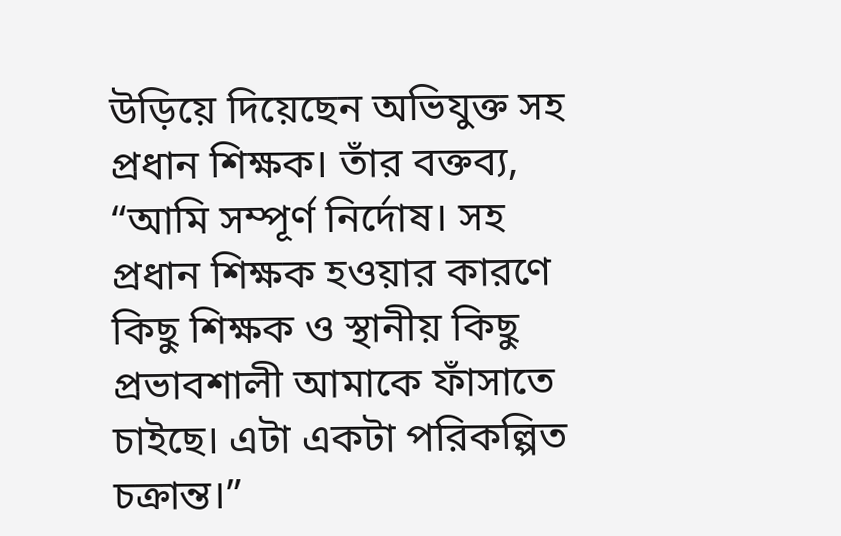উড়িয়ে দিয়েছেন অভিযুক্ত সহ প্রধান শিক্ষক। তাঁর বক্তব্য, “আমি সম্পূর্ণ নির্দোষ। সহ প্রধান শিক্ষক হওয়ার কারণে কিছু শিক্ষক ও স্থানীয় কিছু প্রভাবশালী আমাকে ফাঁসাতে চাইছে। এটা একটা পরিকল্পিত চক্রান্ত।”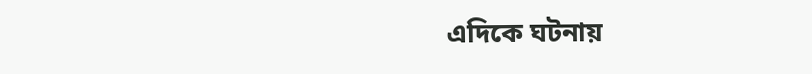এদিকে ঘটনায়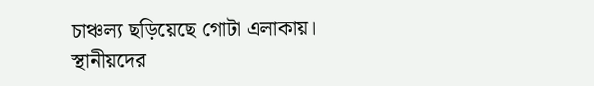চাঞ্চল্য ছড়িয়েছে গোটা এলাকায়। স্থানীয়দের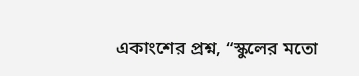একাংশের প্রশ্ন, “স্কুলের মতো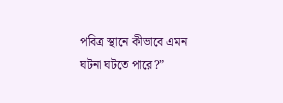পবিত্র স্থানে কীভাবে এমন ঘটনা ঘটতে পারে?”